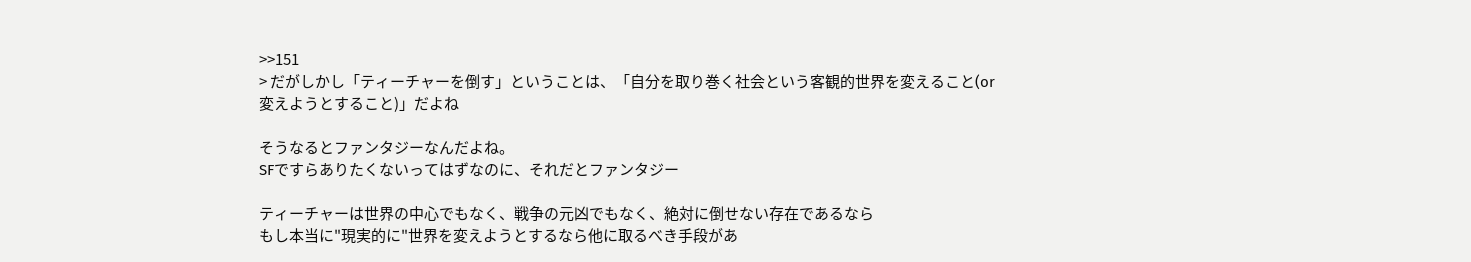>>151
> だがしかし「ティーチャーを倒す」ということは、「自分を取り巻く社会という客観的世界を変えること(or変えようとすること)」だよね

そうなるとファンタジーなんだよね。
SFですらありたくないってはずなのに、それだとファンタジー

ティーチャーは世界の中心でもなく、戦争の元凶でもなく、絶対に倒せない存在であるなら
もし本当に"現実的に"世界を変えようとするなら他に取るべき手段があ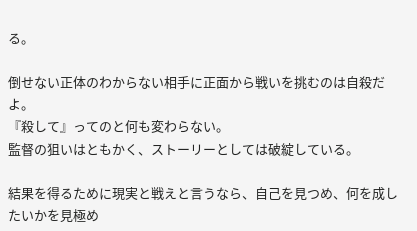る。

倒せない正体のわからない相手に正面から戦いを挑むのは自殺だよ。
『殺して』ってのと何も変わらない。
監督の狙いはともかく、ストーリーとしては破綻している。

結果を得るために現実と戦えと言うなら、自己を見つめ、何を成したいかを見極め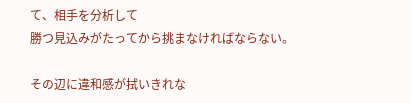て、相手を分析して
勝つ見込みがたってから挑まなければならない。

その辺に違和感が拭いきれな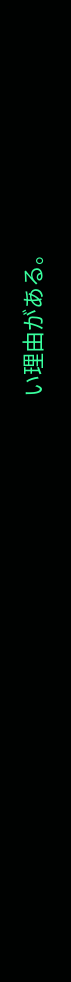い理由がある。